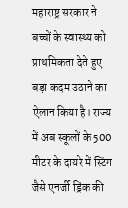महाराष्ट्र सरकार ने बच्चों के स्वास्थ्य को प्राथमिकता देते हुए बड़ा कदम उठाने का ऐलान किया है। राज्य में अब स्कूलों के 500 मीटर के दायरे में स्टिंग जैसे एनर्जी ड्रिंक की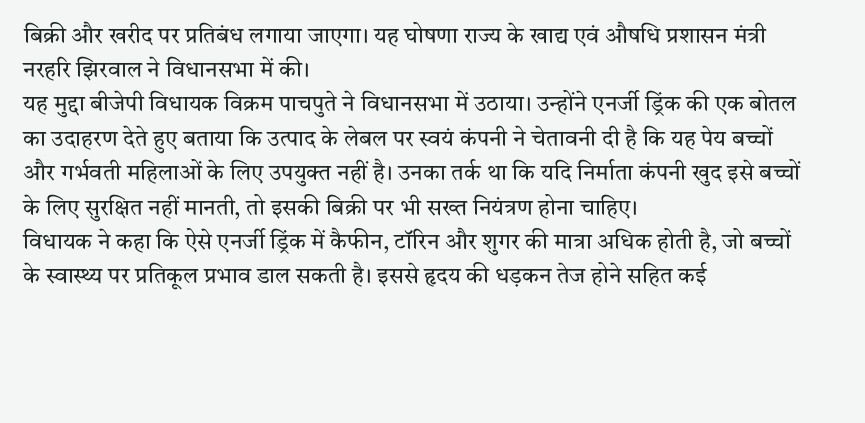बिक्री और खरीद पर प्रतिबंध लगाया जाएगा। यह घोषणा राज्य के खाद्य एवं औषधि प्रशासन मंत्री नरहरि झिरवाल ने विधानसभा में की।
यह मुद्दा बीजेपी विधायक विक्रम पाचपुते ने विधानसभा में उठाया। उन्होंने एनर्जी ड्रिंक की एक बोतल का उदाहरण देते हुए बताया कि उत्पाद के लेबल पर स्वयं कंपनी ने चेतावनी दी है कि यह पेय बच्चों और गर्भवती महिलाओं के लिए उपयुक्त नहीं है। उनका तर्क था कि यदि निर्माता कंपनी खुद इसे बच्चों के लिए सुरक्षित नहीं मानती, तो इसकी बिक्री पर भी सख्त नियंत्रण होना चाहिए।
विधायक ने कहा कि ऐसे एनर्जी ड्रिंक में कैफीन, टॉरिन और शुगर की मात्रा अधिक होती है, जो बच्चों के स्वास्थ्य पर प्रतिकूल प्रभाव डाल सकती है। इससे हृदय की धड़कन तेज होने सहित कई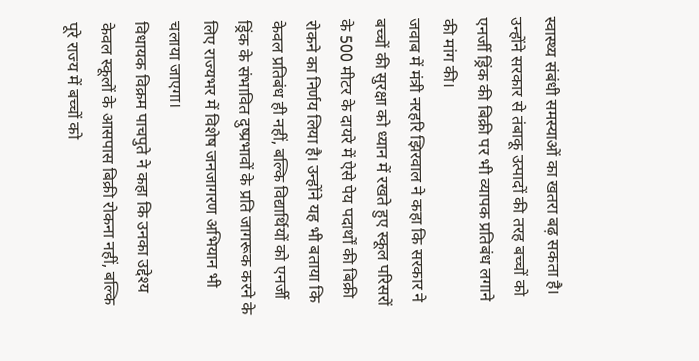स्वास्थ्य संबंधी समस्याओं का खतरा बढ़ सकता है। उन्होंने सरकार से तंबाकू उत्पादों की तरह बच्चों को एनर्जी ड्रिंक की बिक्री पर भी व्यापक प्रतिबंध लगाने की मांग की।
जवाब में मंत्री नरहरि झिरवाल ने कहा कि सरकार ने बच्चों की सुरक्षा को ध्यान में रखते हुए स्कूल परिसरों के 500 मीटर के दायरे में ऐसे पेय पदार्थों की बिक्री रोकने का निर्णय लिया है। उन्होंने यह भी बताया कि केवल प्रतिबंध ही नहीं, बल्कि विद्यार्थियों को एनर्जी ड्रिंक के संभावित दुष्प्रभावों के प्रति जागरूक करने के लिए राज्यभर में विशेष जनजागरण अभियान भी चलाया जाएगा।
विधायक विक्रम पाचपुते ने कहा कि उनका उद्देश्य केवल स्कूलों के आसपास बिक्री रोकना नहीं, बल्कि पूरे राज्य में बच्चों को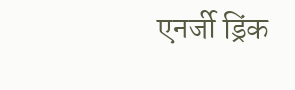एनर्जी ड्रिंक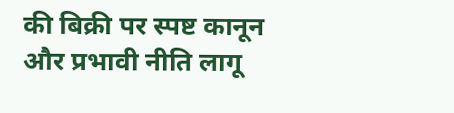की बिक्री पर स्पष्ट कानून और प्रभावी नीति लागू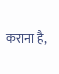कराना है,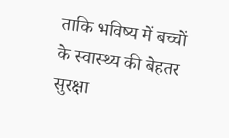ताकि भविष्य में बच्चों के स्वास्थ्य की बेहतर सुरक्षा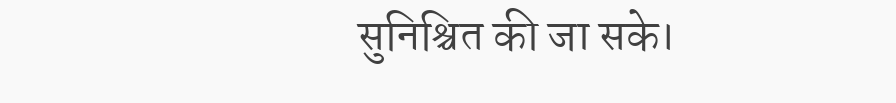सुनिश्चित की जा सके।